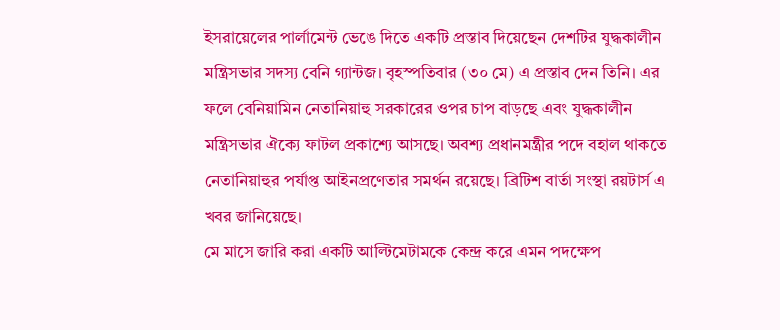ইসরায়েলের পার্লামেন্ট ভেঙে দিতে একটি প্রস্তাব দিয়েছেন দেশটির যুদ্ধকালীন মন্ত্রিসভার সদস্য বেনি গ্যান্টজ। বৃহস্পতিবার (৩০ মে) এ প্রস্তাব দেন তিনি। এর ফলে বেনিয়ামিন নেতানিয়াহু সরকারের ওপর চাপ বাড়ছে এবং যুদ্ধকালীন মন্ত্রিসভার ঐক্যে ফাটল প্রকাশ্যে আসছে। অবশ্য প্রধানমন্ত্রীর পদে বহাল থাকতে নেতানিয়াহুর পর্যাপ্ত আইনপ্রণেতার সমর্থন রয়েছে। ব্রিটিশ বার্তা সংস্থা রয়টার্স এ খবর জানিয়েছে।
মে মাসে জারি করা একটি আল্টিমেটামকে কেন্দ্র করে এমন পদক্ষেপ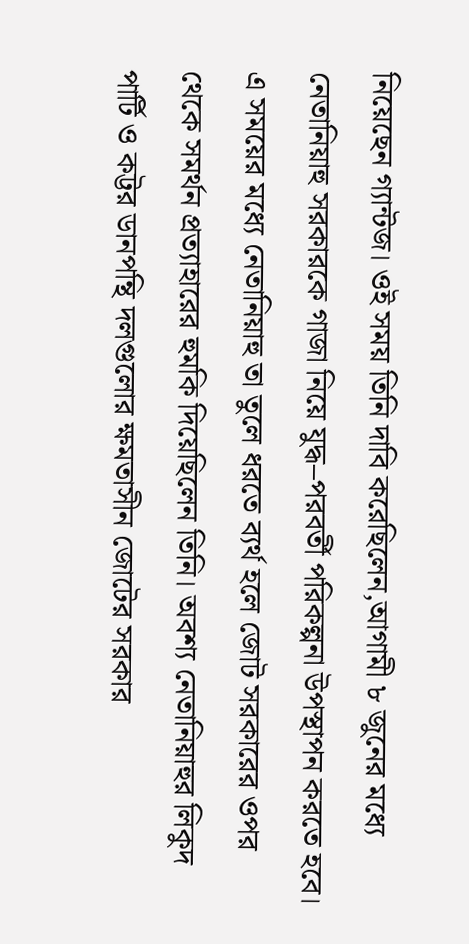নিয়েছেন গ্যান্টজ। ওই সময় তিনি দাবি করেছিলেন,আগামী ৮ জুনের মধ্যে নেতানিয়াহু সরকারকে গাজা নিয়ে যুদ্ধ–পরবর্তী পরিকল্পনা উপস্থাপন করতে হবে। এ সময়ের মধ্যে নেতানিয়াহু তা তুলে ধরতে ব্যর্থ হলে জোট সরকারের ওপর থেকে সমর্থন প্রত্যাহারের হুমকি দিয়েছিলেন তিনি। অবশ্য নেতানিয়াহুর লিকুদ পার্টি ও কট্টর ডানপন্থি দলগুলোর ক্ষমতাসীন জোটের সরকার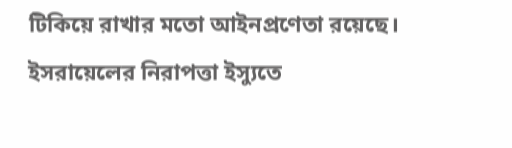টিকিয়ে রাখার মতো আইনপ্রণেতা রয়েছে।
ইসরায়েলের নিরাপত্তা ইস্যুতে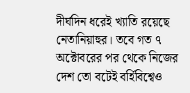দীর্ঘদিন ধরেই খ্যাতি রয়েছে নেতানিয়াহুর। তবে গত ৭ অক্টোবরের পর থেকে নিজের দেশ তো বটেই বর্হিবিশ্বেও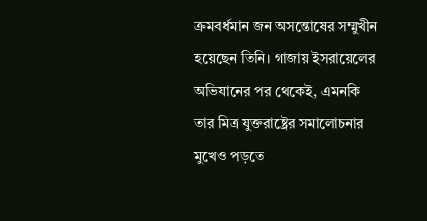ক্রমবর্ধমান জন অসন্তোষের সম্মুখীন হয়েছেন তিনি। গাজায় ইসরায়েলের অভিযানের পর থেকেই, এমনকি তার মিত্র যুক্তরাষ্ট্রের সমালোচনার মুখেও পড়তে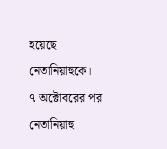হয়েছে নেতানিয়াহুকে।
৭ অক্টোবরের পর নেতানিয়াহু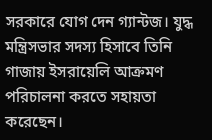সরকারে যোগ দেন গ্যান্টজ। যুদ্ধ মন্ত্রিসভার সদস্য হিসাবে তিনি গাজায় ইসরায়েলি আক্রমণ পরিচালনা করতে সহায়তা করেছেন।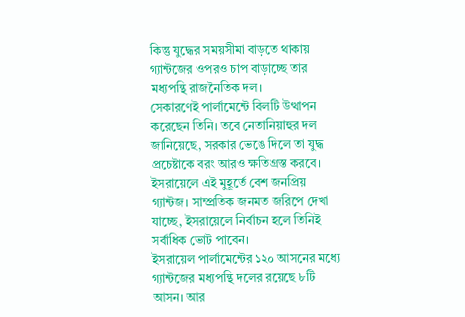কিন্তু যুদ্ধের সময়সীমা বাড়তে থাকায় গ্যান্টজের ওপরও চাপ বাড়াচ্ছে তার মধ্যপন্থি রাজনৈতিক দল।
সেকারণেই পার্লামেন্টে বিলটি উত্থাপন করেছেন তিনি। তবে নেতানিয়াহুর দল জানিয়েছে, সরকার ভেঙে দিলে তা যুদ্ধ প্রচেষ্টাকে বরং আরও ক্ষতিগ্রস্ত করবে।
ইসরায়েলে এই মুহূর্তে বেশ জনপ্রিয় গ্যান্টজ। সাম্প্রতিক জনমত জরিপে দেখা যাচ্ছে, ইসরায়েলে নির্বাচন হলে তিনিই সর্বাধিক ভোট পাবেন।
ইসরায়েল পার্লামেন্টের ১২০ আসনের মধ্যে গ্যান্টজের মধ্যপন্থি দলের রয়েছে ৮টি আসন। আর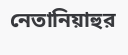নেতানিয়াহুর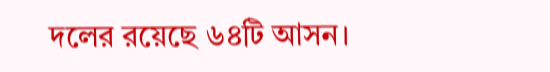দলের রয়েছে ৬৪টি আসন।